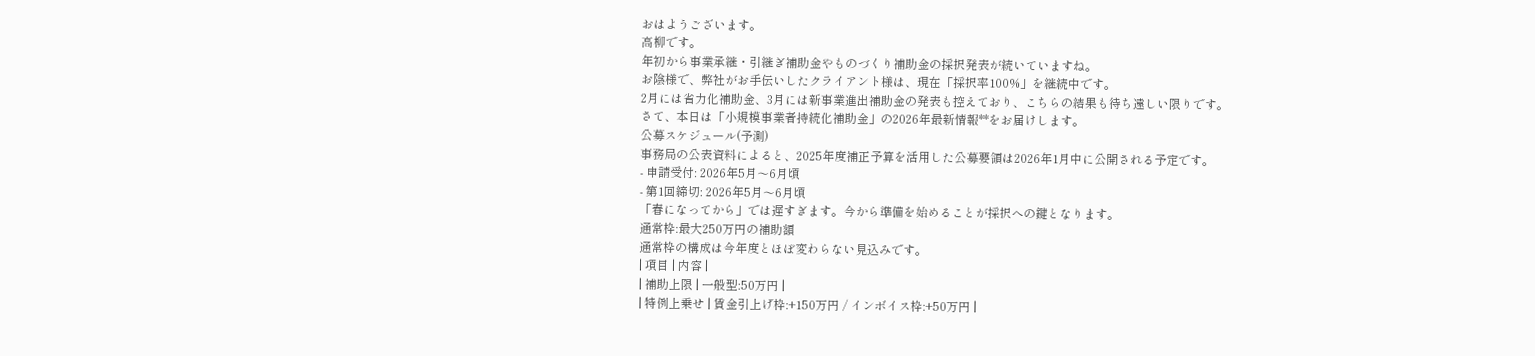おはようございます。
高柳です。
年初から事業承継・引継ぎ補助金やものづくり補助金の採択発表が続いていますね。
お陰様で、弊社がお手伝いしたクライアント様は、現在「採択率100%」を継続中です。
2月には省力化補助金、3月には新事業進出補助金の発表も控えており、こちらの結果も待ち遠しい限りです。
さて、本日は「小規模事業者持続化補助金」の2026年最新情報**をお届けします。
公募スケジュール(予測)
事務局の公表資料によると、2025年度補正予算を活用した公募要領は2026年1月中に公開される予定です。
- 申請受付: 2026年5月〜6月頃
- 第1回締切: 2026年5月〜6月頃
「春になってから」では遅すぎます。今から準備を始めることが採択への鍵となります。
通常枠:最大250万円の補助額
通常枠の構成は今年度とほぼ変わらない見込みです。
| 項目 | 内容 |
| 補助上限 | 一般型:50万円 |
| 特例上乗せ | 賃金引上げ枠:+150万円 / インボイス枠:+50万円 |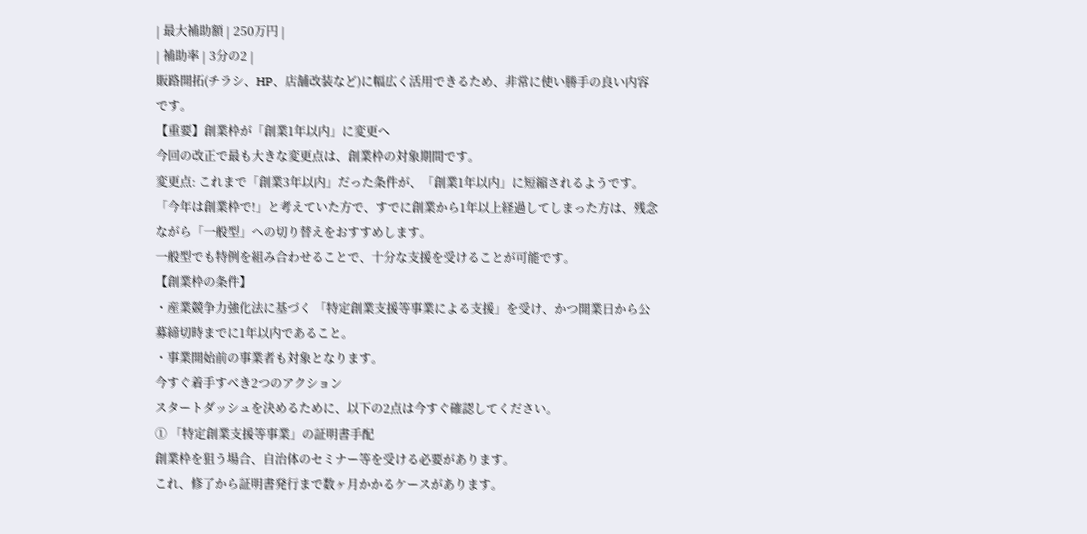| 最大補助額 | 250万円 |
| 補助率 | 3分の2 |
販路開拓(チラシ、HP、店舗改装など)に幅広く活用できるため、非常に使い勝手の良い内容です。
【重要】創業枠が「創業1年以内」に変更へ
今回の改正で最も大きな変更点は、創業枠の対象期間です。
変更点: これまで「創業3年以内」だった条件が、「創業1年以内」に短縮されるようです。
「今年は創業枠で!」と考えていた方で、すでに創業から1年以上経過してしまった方は、残念ながら「一般型」への切り替えをおすすめします。
一般型でも特例を組み合わせることで、十分な支援を受けることが可能です。
【創業枠の条件】
・産業競争力強化法に基づく 「特定創業支援等事業による支援」を受け、かつ開業日から公募締切時までに1年以内であること。
・事業開始前の事業者も対象となります。
今すぐ着手すべき2つのアクション
スタートダッシュを決めるために、以下の2点は今すぐ確認してください。
① 「特定創業支援等事業」の証明書手配
創業枠を狙う場合、自治体のセミナー等を受ける必要があります。
これ、修了から証明書発行まで数ヶ月かかるケースがあります。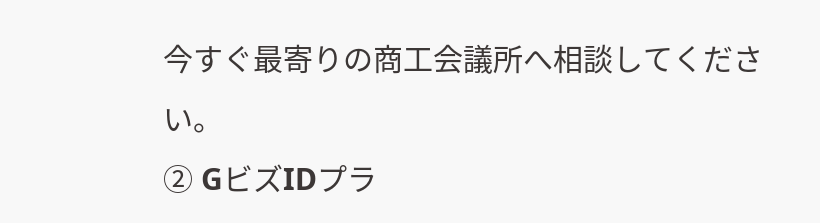今すぐ最寄りの商工会議所へ相談してください。
② GビズIDプラ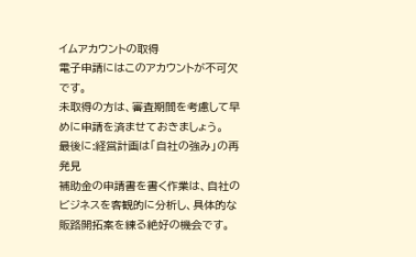イムアカウントの取得
電子申請にはこのアカウントが不可欠です。
未取得の方は、審査期間を考慮して早めに申請を済ませておきましょう。
最後に:経営計画は「自社の強み」の再発見
補助金の申請書を書く作業は、自社のビジネスを客観的に分析し、具体的な販路開拓案を練る絶好の機会です。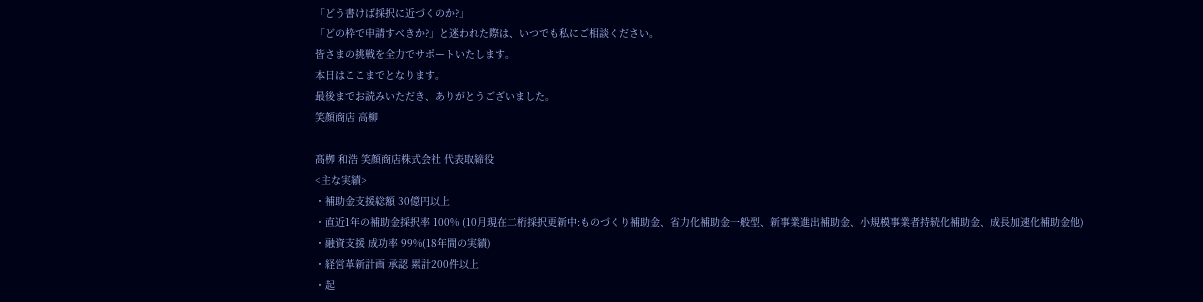「どう書けば採択に近づくのか?」
「どの枠で申請すべきか?」と迷われた際は、いつでも私にご相談ください。
皆さまの挑戦を全力でサポートいたします。
本日はここまでとなります。
最後までお読みいただき、ありがとうございました。
笑顔商店 高柳

髙栁 和浩 笑顔商店株式会社 代表取締役
<主な実績>
・補助金支援総額 30億円以上
・直近1年の補助金採択率 100% (10月現在二桁採択更新中:ものづくり補助金、省力化補助金一般型、新事業進出補助金、小規模事業者持続化補助金、成長加速化補助金他)
・融資支援 成功率 99%(18年間の実績)
・経営革新計画 承認 累計200件以上
・起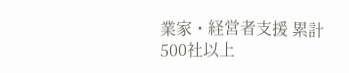業家・経営者支援 累計500社以上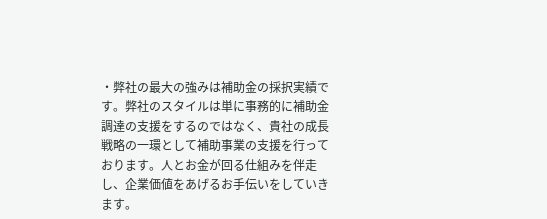・弊社の最大の強みは補助金の採択実績です。弊社のスタイルは単に事務的に補助金調達の支援をするのではなく、貴社の成長戦略の一環として補助事業の支援を行っております。人とお金が回る仕組みを伴走し、企業価値をあげるお手伝いをしていきます。